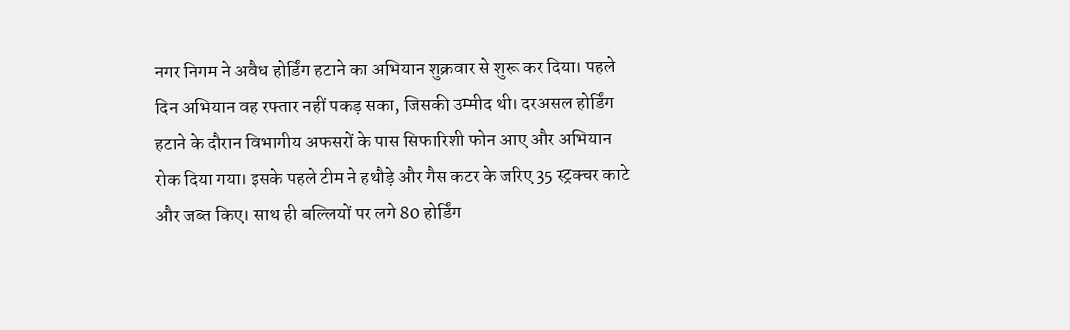नगर निगम ने अवैध होर्डिंग हटाने का अभियान शुक्रवार से शुरू कर दिया। पहले दिन अभियान वह रफ्तार नहीं पकड़ सका, जिसकी उम्मीद थी। दरअसल होर्डिंग हटाने के दौरान विभागीय अफसरों के पास सिफारिशी फोन आए और अभियान रोक दिया गया। इसके पहले टीम ने हथौड़े और गैस कटर के जरिए 35 स्ट्रक्चर काटे और जब्त किए। साथ ही बल्लियों पर लगे 80 होर्डिंग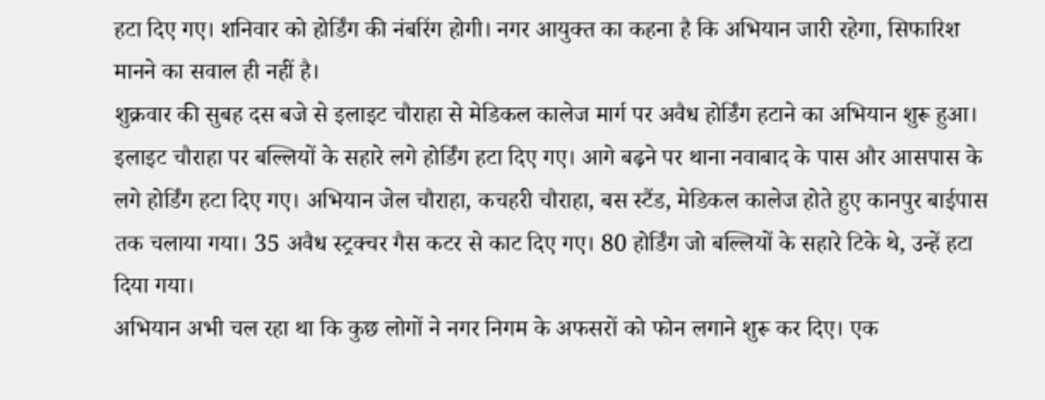हटा दिए गए। शनिवार को होर्डिंग की नंबरिंग होगी। नगर आयुक्त का कहना है कि अभियान जारी रहेगा, सिफारिश मानने का सवाल ही नहीं है।
शुक्रवार की सुबह दस बजे से इलाइट चौराहा से मेडिकल कालेज मार्ग पर अवैध होर्डिंग हटाने का अभियान शुरू हुआ। इलाइट चौराहा पर बल्लियों के सहारे लगे होर्डिंग हटा दिए गए। आगे बढ़ने पर थाना नवाबाद के पास और आसपास के लगे होर्डिंग हटा दिए गए। अभियान जेल चौराहा, कचहरी चौराहा, बस स्टैंड, मेडिकल कालेज होते हुए कानपुर बाईपास तक चलाया गया। 35 अवैध स्ट्रक्चर गैस कटर से काट दिए गए। 80 होर्डिंग जो बल्लियों के सहारे टिके थे, उन्हें हटा दिया गया।
अभियान अभी चल रहा था कि कुछ लोगों ने नगर निगम के अफसरों को फोन लगाने शुरू कर दिए। एक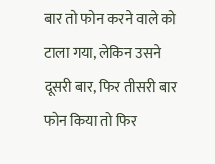बार तो फोन करने वाले को टाला गया, लेकिन उसने दूसरी बार, फिर तीसरी बार फोन किया तो फिर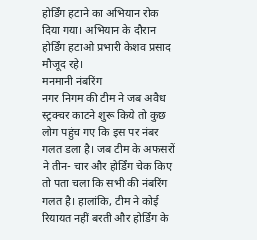होर्डिंग हटाने का अभियान रोक दिया गया। अभियान के दौरान होर्डिंग हटाओ प्रभारी केशव प्रसाद मौजूद रहे।
मनमानी नंबरिंग
नगर निगम की टीम ने जब अवैध स्ट्रक्चर काटने शुरू किये तो कुछ लोग पहुंच गए कि इस पर नंबर गलत डला है। जब टीम के अफसरों ने तीन- चार और होर्डिंग चेक किए तो पता चला कि सभी की नंबरिंग गलत है। हालांकि, टीम ने कोई रियायत नहीं बरती और होर्डिंग के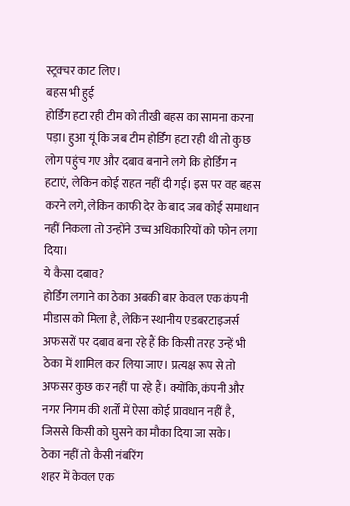स्ट्रक्चर काट लिए।
बहस भी हुई
होर्डिंग हटा रही टीम को तीखी बहस का सामना करना पड़ा। हुआ यूं कि जब टीम होर्डिंग हटा रही थी तो कुछ लोग पहुंच गए और दबाव बनाने लगे कि होर्डिंग न हटाएं, लेकिन कोई राहत नहीं दी गई। इस पर वह बहस करने लगे, लेकिन काफी देर के बाद जब कोई समाधान नहीं निकला तो उन्होंने उच्च अधिकारियों को फोन लगा दिया।
ये कैसा दबाव?
होर्डिंग लगाने का ठेका अबकी बार केवल एक कंपनी मीडास को मिला है, लेकिन स्थानीय एडबरटाइजर्स अफसरों पर दबाव बना रहे हैं कि किसी तरह उन्हें भी ठेका में शामिल कर लिया जाए। प्रत्यक्ष रूप से तो अफसर कुछ कर नहीं पा रहे हैं। क्योंकि, कंपनी और नगर निगम की शर्तों में ऐसा कोई प्रावधान नहीं है, जिससे किसी को घुसने का मौका दिया जा सके।
ठेका नहीं तो कैसी नंबरिंग
शहर में केवल एक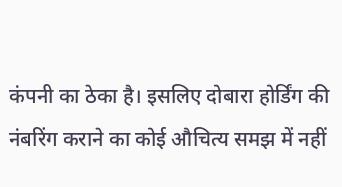कंपनी का ठेका है। इसलिए दोबारा होर्डिंग की नंबरिंग कराने का कोई औचित्य समझ में नहीं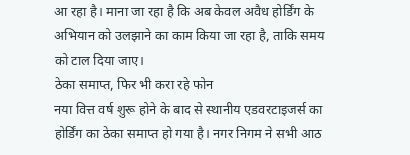आ रहा है। माना जा रहा है कि अब केवल अवैध होर्डिंग के अभियान को उलझाने का काम किया जा रहा है, ताकि समय को टाल दिया जाए।
ठेका समाप्त, फिर भी करा रहे फोन
नया वित्त वर्ष शुरू होने के बाद से स्थानीय एडवरटाइजर्स का होर्डिंग का ठेका समाप्त हो गया है। नगर निगम ने सभी आठ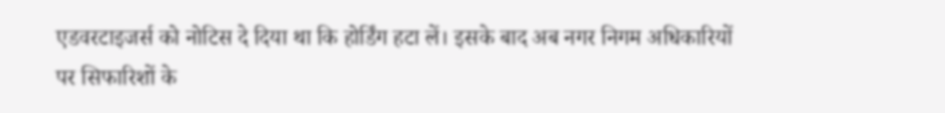एडवरटाइजर्स को नोटिस दे दिया था कि होर्डिंग हटा लें। इसके बाद अब नगर निगम अधिकारियों पर सिफारिशों के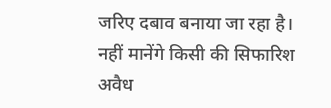जरिए दबाव बनाया जा रहा है।
नहीं मानेंगे किसी की सिफारिश
अवैध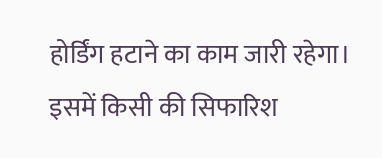होर्डिंग हटाने का काम जारी रहेगा। इसमें किसी की सिफारिश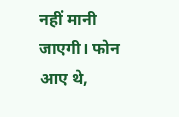नहीं मानी जाएगी। फोन आए थे,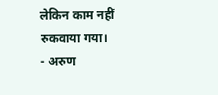लेकिन काम नहीं रुकवाया गया।
- अरुण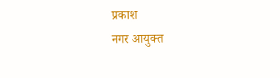प्रकाश
नगर आयुक्त